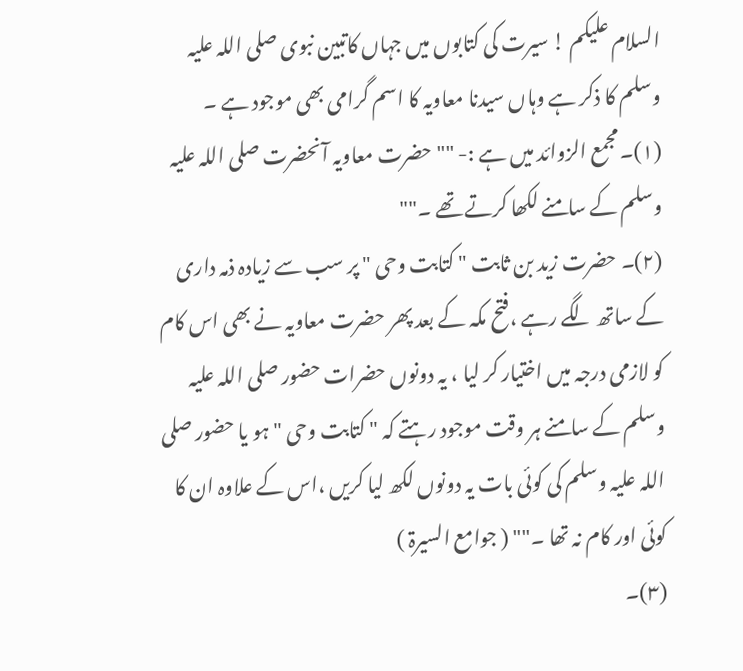السلام علیکم ! سیرت کی کتابوں میں جہاں کاتبین نبوی صلی اللہ علیہ وسلم کا ذکر ہے وہاں سیدنا معاویہ کا اسم گرامی بھی موجود ہے ۔
(١)۔ مجمع الزوائد میں ہے :- ""حضرت معاویہ آنحضرت صلی اللہ علیہ وسلم کے سامنے لکھا کرتے تھے ۔""
(٢)۔ حضرت زید بن ثابت " کتابت وحی " پر سب سے زیادہ ذمہ داری کے ساتھ لگے رہے ،فتح مکہ کے بعد پھر حضرت معاویہ نے بھی اس کام کو لازمی درجہ میں اختیار کر لیا ، یہ دونوں حضرات حضور صلی اللہ علیہ وسلم کے سامنے ہر وقت موجود رہتے کہ " کتابت وحی " ہو یا حضور صلی اللہ علیہ وسلم کی کوئی بات یہ دونوں لکھ لیا کریں ،اس کے علاوہ ان کا کوئی اور کام نہ تھا ۔"" ( جوامع السیرۃ )
(٣)۔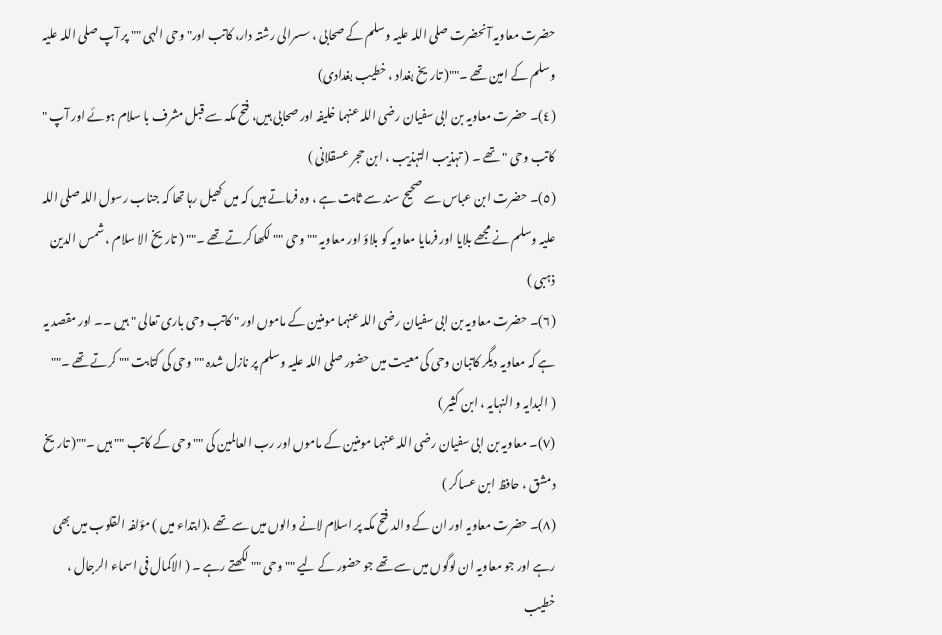حضرت معاویہ آنحضرت صلی اللہ علیہ وسلم کے صحابی ، سسرالی رشتہ دار، کاتب اور" وحی الہی "" پر آپ صلی اللہ علیہ وسلم کے امین تھے ۔""( تاریخ بغداد ، خطیب بغدادی)
(٤)۔ حضرت معاویہ بن ابی سفیان رضی اللہ عنہما خلیفہ اور صحابی ہیں، فتح مکہ سے قبل مشرف با سلام ہوئے اور آپ " کاتب وحی " تھے ۔ ( تہذیب التہذیب ، ابن حجر عسقلانی )
(٥)۔ حضرت ابن عباس سے صحیح سند سے ثابت ہے ، وہ فرماتے ہیں کہ میں کھیل رہا تھا کہ جناب رسول اللہ صلی اللہ علیہ وسلم نے مجھے بلایا اور فرمایا معاویہ کو بلاؤ اور معاویہ "" وحی "" لکھا کرتے تھے ۔"" ( تاریخ الا سلام ، شمس الدین ذہبی )
(٦)۔ حضرت معاویہ بن ابی سفیان رضی اللہ عنہما مومنین کے ماموں اور " کاتب وحی باری تعالی " ہیں ۔۔ اور مقصد یہ ہے کہ معاویہ دیگر کاتبان وحی کی معیت میں حضور صلی اللہ علیہ وسلم پر نازل شدہ "" وحی کی کتابت "" کرتے تھے ۔""
( البدایہ و النہایہ ، ابن کثیر )
(٧)۔ معاویہ بن ابی سفیان رضی اللہ عنہما مومنین کے ماموں اور رب العالمین کی "" وحی کے کاتب "" ہیں ۔""( تاریخ دمشق ، حافظ ابن عساکر )
(٨)۔ حضرت معاویہ اور ان کے والد فتح مکہ پر اسلام لانے والوں میں سے تھے ،(ابتداء میں ) مؤلفہ القلوب میں بھی رہے اور جو معاویہ ان لوگوں میں سے تھے جو حضور کے لیے "" وحی "" لکھتے رہے ۔ ( الاکمال فی اسماء الرجال ، خطیب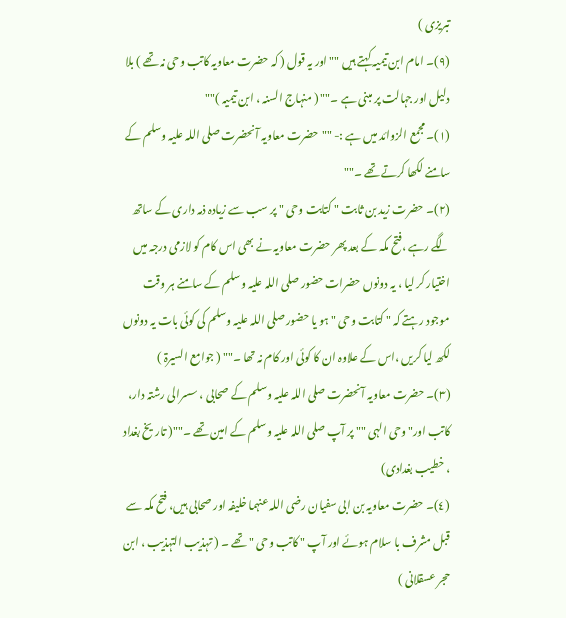تبریزی )
(٩)۔ امام ابن تیمیہ کہتے ہیں "" اور یہ قول ( کہ حضرت معاویہ کاتب وحی نہ تھے ) بلا دلیل اور جہالت پر مبنی ہے ۔"" ( منہاج السنہ ، ابن تیمیہ )""
(١)۔ مجمع الزوائد میں ہے :- ""حضرت معاویہ آنحضرت صلی اللہ علیہ وسلم کے سامنے لکھا کرتے تھے ۔""
(٢)۔ حضرت زید بن ثابت " کتابت وحی " پر سب سے زیادہ ذمہ داری کے ساتھ لگے رہے ،فتح مکہ کے بعد پھر حضرت معاویہ نے بھی اس کام کو لازمی درجہ میں اختیار کر لیا ، یہ دونوں حضرات حضور صلی اللہ علیہ وسلم کے سامنے ہر وقت موجود رہتے کہ " کتابت وحی " ہو یا حضور صلی اللہ علیہ وسلم کی کوئی بات یہ دونوں لکھ لیا کریں ،اس کے علاوہ ان کا کوئی اور کام نہ تھا ۔"" ( جوامع السیرۃ )
(٣)۔ حضرت معاویہ آنحضرت صلی اللہ علیہ وسلم کے صحابی ، سسرالی رشتہ دار، کاتب اور" وحی الہی "" پر آپ صلی اللہ علیہ وسلم کے امین تھے ۔""( تاریخ بغداد ، خطیب بغدادی)
(٤)۔ حضرت معاویہ بن ابی سفیان رضی اللہ عنہما خلیفہ اور صحابی ہیں، فتح مکہ سے قبل مشرف با سلام ہوئے اور آپ " کاتب وحی " تھے ۔ ( تہذیب التہذیب ، ابن حجر عسقلانی )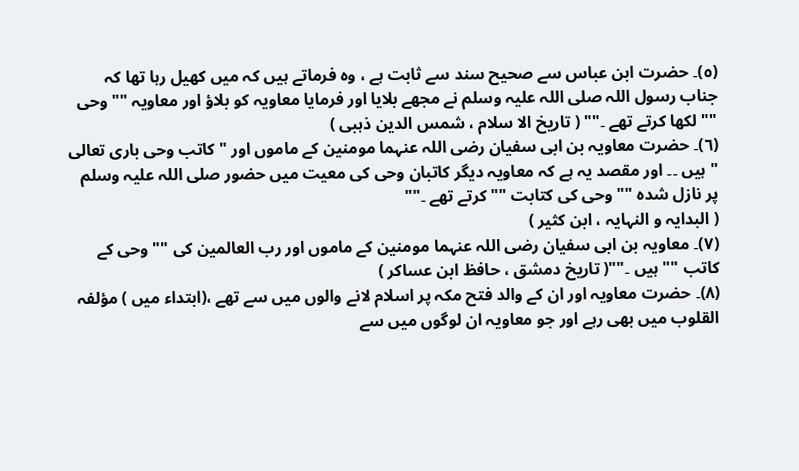(٥)۔ حضرت ابن عباس سے صحیح سند سے ثابت ہے ، وہ فرماتے ہیں کہ میں کھیل رہا تھا کہ جناب رسول اللہ صلی اللہ علیہ وسلم نے مجھے بلایا اور فرمایا معاویہ کو بلاؤ اور معاویہ "" وحی "" لکھا کرتے تھے ۔"" ( تاریخ الا سلام ، شمس الدین ذہبی )
(٦)۔ حضرت معاویہ بن ابی سفیان رضی اللہ عنہما مومنین کے ماموں اور " کاتب وحی باری تعالی " ہیں ۔۔ اور مقصد یہ ہے کہ معاویہ دیگر کاتبان وحی کی معیت میں حضور صلی اللہ علیہ وسلم پر نازل شدہ "" وحی کی کتابت "" کرتے تھے ۔""
( البدایہ و النہایہ ، ابن کثیر )
(٧)۔ معاویہ بن ابی سفیان رضی اللہ عنہما مومنین کے ماموں اور رب العالمین کی "" وحی کے کاتب "" ہیں ۔""( تاریخ دمشق ، حافظ ابن عساکر )
(٨)۔ حضرت معاویہ اور ان کے والد فتح مکہ پر اسلام لانے والوں میں سے تھے ،(ابتداء میں ) مؤلفہ القلوب میں بھی رہے اور جو معاویہ ان لوگوں میں سے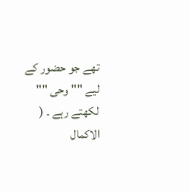تھے جو حضور کے لیے "" وحی "" لکھتے رہے ۔ ( الاکمال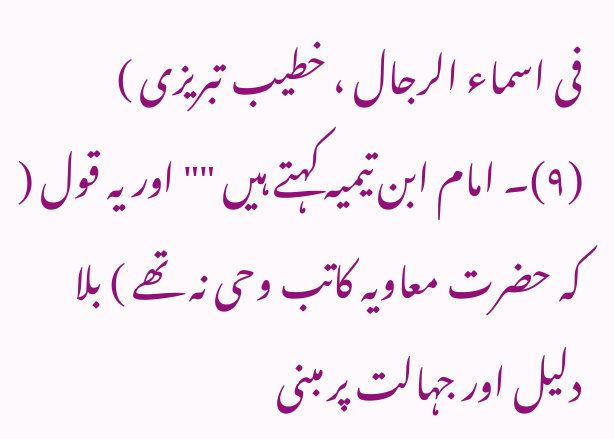فی اسماء الرجال ، خطیب تبریزی )
(٩)۔ امام ابن تیمیہ کہتے ہیں "" اور یہ قول ( کہ حضرت معاویہ کاتب وحی نہ تھے ) بلا دلیل اور جہالت پر مبنی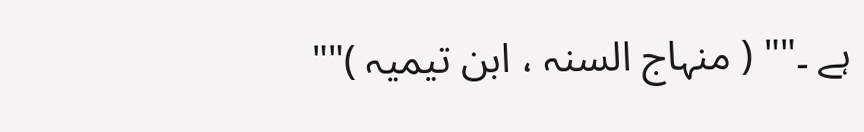ہے ۔"" ( منہاج السنہ ، ابن تیمیہ )""